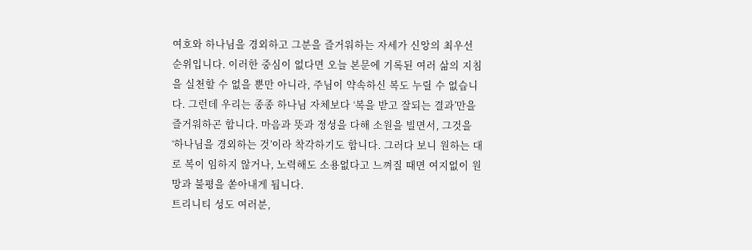여호와 하나님을 경외하고 그분을 즐거워하는 자세가 신앙의 최우선 순위입니다. 이러한 중심이 없다면 오늘 본문에 기록된 여러 삶의 지침을 실천할 수 없을 뿐만 아니라, 주님이 약속하신 복도 누릴 수 없습니다. 그런데 우리는 종종 하나님 자체보다 ‘복을 받고 잘되는 결과’만을 즐거워하곤 합니다. 마음과 뜻과 정성을 다해 소원을 빌면서, 그것을 ‘하나님을 경외하는 것’이라 착각하기도 합니다. 그러다 보니 원하는 대로 복이 임하지 않거나, 노력해도 소용없다고 느껴질 때면 여지없이 원망과 불평을 쏟아내게 됩니다.
트리니티 성도 여러분,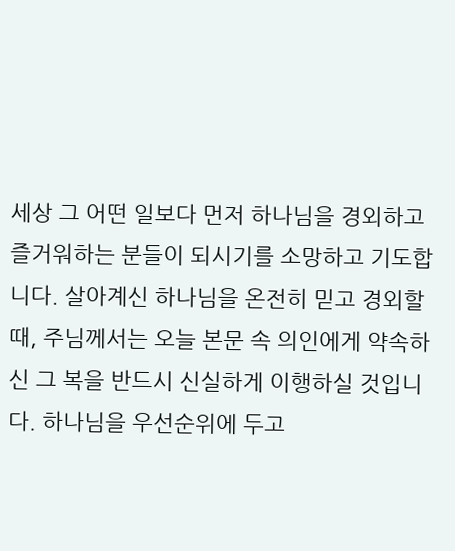세상 그 어떤 일보다 먼저 하나님을 경외하고 즐거워하는 분들이 되시기를 소망하고 기도합니다. 살아계신 하나님을 온전히 믿고 경외할 때, 주님께서는 오늘 본문 속 의인에게 약속하신 그 복을 반드시 신실하게 이행하실 것입니다. 하나님을 우선순위에 두고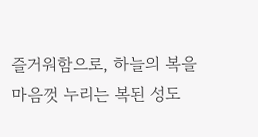즐거워함으로, 하늘의 복을 마음껏 누리는 복된 성도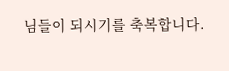님들이 되시기를 축복합니다.